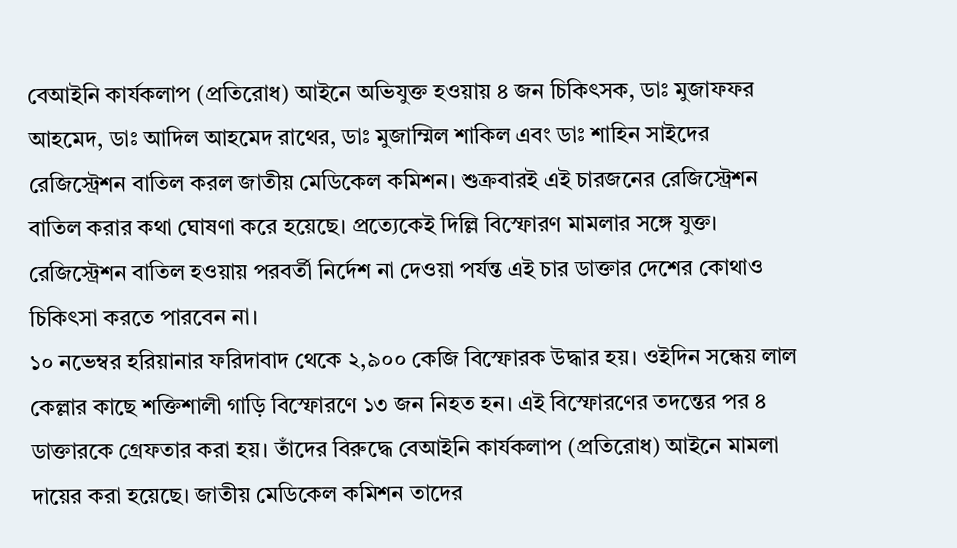বেআইনি কার্যকলাপ (প্রতিরোধ) আইনে অভিযুক্ত হওয়ায় ৪ জন চিকিৎসক, ডাঃ মুজাফফর আহমেদ, ডাঃ আদিল আহমেদ রাথের, ডাঃ মুজাম্মিল শাকিল এবং ডাঃ শাহিন সাইদের রেজিস্ট্রেশন বাতিল করল জাতীয় মেডিকেল কমিশন। শুক্রবারই এই চারজনের রেজিস্ট্রেশন বাতিল করার কথা ঘোষণা করে হয়েছে। প্রত্যেকেই দিল্লি বিস্ফোরণ মামলার সঙ্গে যুক্ত। রেজিস্ট্রেশন বাতিল হওয়ায় পরবর্তী নির্দেশ না দেওয়া পর্যন্ত এই চার ডাক্তার দেশের কোথাও চিকিৎসা করতে পারবেন না।
১০ নভেম্বর হরিয়ানার ফরিদাবাদ থেকে ২,৯০০ কেজি বিস্ফোরক উদ্ধার হয়। ওইদিন সন্ধেয় লাল কেল্লার কাছে শক্তিশালী গাড়ি বিস্ফোরণে ১৩ জন নিহত হন। এই বিস্ফোরণের তদন্তের পর ৪ ডাক্তারকে গ্রেফতার করা হয়। তাঁদের বিরুদ্ধে বেআইনি কার্যকলাপ (প্রতিরোধ) আইনে মামলা দায়ের করা হয়েছে। জাতীয় মেডিকেল কমিশন তাদের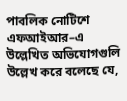পাবলিক নোটিশে এফআইআর–এ উল্লেখিত অভিযোগগুলি উল্লেখ করে বলেছে যে,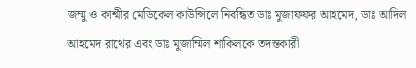জম্মু ও কাশ্মীর মেডিকেল কাউন্সিলে নিবন্ধিত ডাঃ মুজাফফর আহমেদ, ডাঃ আদিল আহমেদ রাথের এবং ডাঃ মুজাম্মিল শাকিলকে তদন্তকারী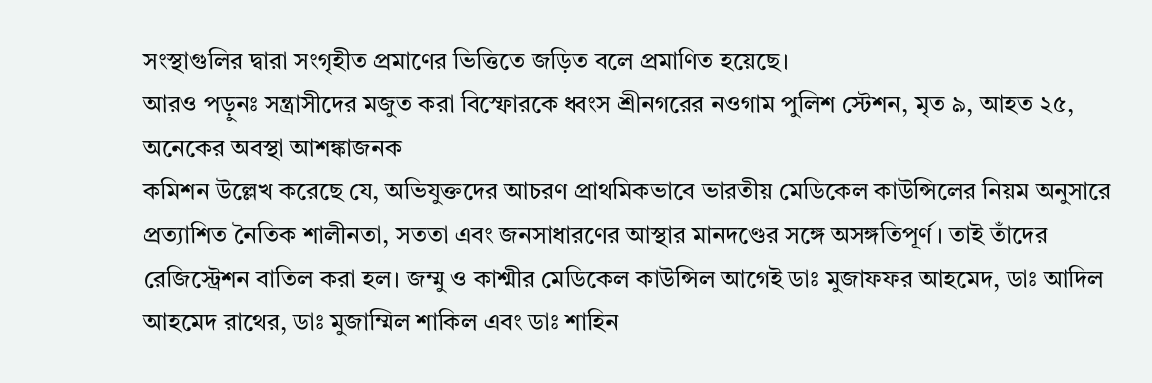সংস্থাগুলির দ্বারা সংগৃহীত প্রমাণের ভিত্তিতে জড়িত বলে প্রমাণিত হয়েছে।
আরও পড়ুনঃ সন্ত্রাসীদের মজুত করা বিস্ফোরকে ধ্বংস শ্রীনগরের নওগাম পুলিশ স্টেশন, মৃত ৯, আহত ২৫, অনেকের অবস্থা আশঙ্কাজনক
কমিশন উল্লেখ করেছে যে, অভিযুক্তদের আচরণ প্রাথমিকভাবে ভারতীয় মেডিকেল কাউন্সিলের নিয়ম অনুসারে প্রত্যাশিত নৈতিক শালীনতা, সততা এবং জনসাধারণের আস্থার মানদণ্ডের সঙ্গে অসঙ্গতিপূর্ণ। তাই তাঁদের রেজিস্ট্রেশন বাতিল করা হল। জম্মু ও কাশ্মীর মেডিকেল কাউন্সিল আগেই ডাঃ মুজাফফর আহমেদ, ডাঃ আদিল আহমেদ রাথের, ডাঃ মুজাম্মিল শাকিল এবং ডাঃ শাহিন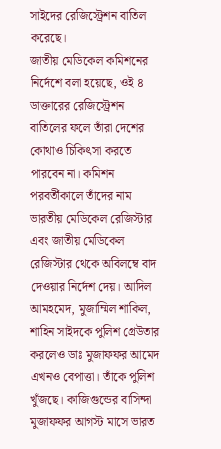সাইদের রেজিস্ট্রেশন বাতিল করেছে।
জাতীয় মেডিকেল কমিশনের নির্দেশে বলা হয়েছে, ওই ৪ ডাক্তারের রেজিস্ট্রেশন বাতিলের ফলে তাঁরা দেশের কোথাও চিকিৎসা করতে পারবেন না। কমিশন পরবর্তীকালে তাঁদের নাম ভারতীয় মেডিকেল রেজিস্টার এবং জাতীয় মেডিকেল রেজিস্টার থেকে অবিলম্বে বাদ দেওয়ার নির্দেশ দেয়। আদিল আমহমেদ, মুজাম্মিল শাকিল, শাহিন সাইদকে পুলিশ গ্রেউতার করলেও ডাঃ মুজাফফর আমেদ এখনও বেপাত্তা। তাঁকে পুলিশ খুঁজছে। কাজিগুন্ডের বাসিন্দা মুজাফফর আগস্ট মাসে ভারত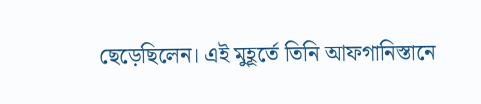ছেড়েছিলেন। এই মুহূর্তে তিনি আফগানিস্তানে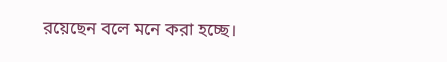রয়েছেন বলে মনে করা হচ্ছে।